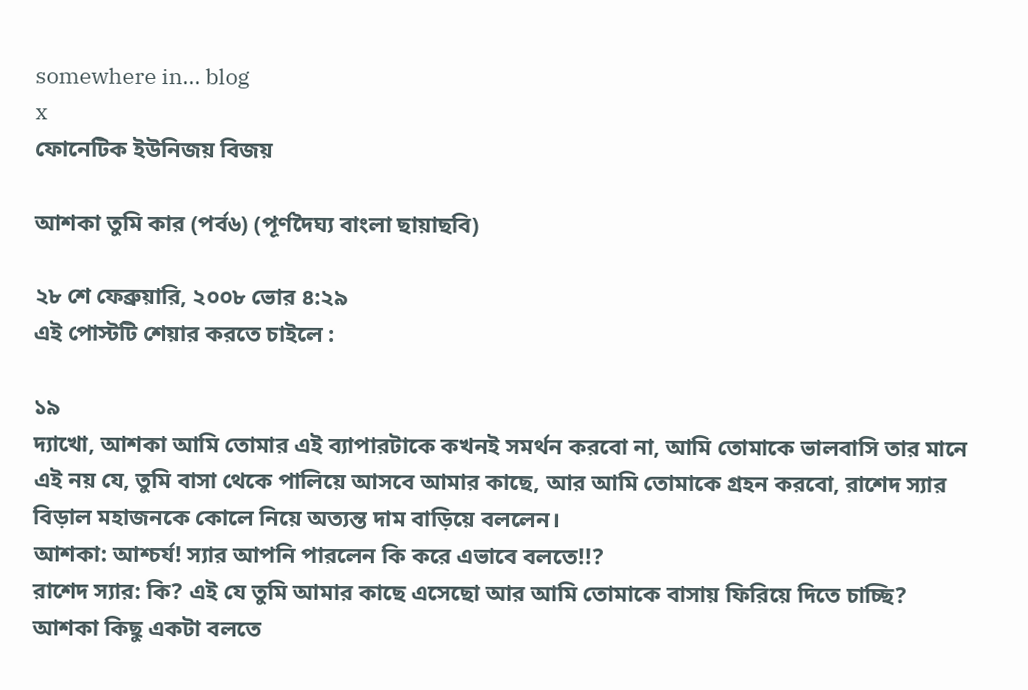somewhere in... blog
x
ফোনেটিক ইউনিজয় বিজয়

আশকা তুমি কার (পর্ব৬) (পূর্ণদৈঘ্য বাংলা ছায়াছবি)

২৮ শে ফেব্রুয়ারি, ২০০৮ ভোর ৪:২৯
এই পোস্টটি শেয়ার করতে চাইলে :

১৯
দ্যাখো, আশকা আমি তোমার এই ব্যাপারটাকে কখনই সমর্থন করবো না, আমি তোমাকে ভালবাসি তার মানে এই নয় যে, তুমি বাসা থেকে পালিয়ে আসবে আমার কাছে, আর আমি তোমাকে গ্রহন করবো, রাশেদ স্যার বিড়াল মহাজনকে কোলে নিয়ে অত্যন্ত দাম বাড়িয়ে বললেন।
আশকা: আশ্চর্য! স্যার আপনি পারলেন কি করে এভাবে বলতে!!?
রাশেদ স্যার: কি? এই যে তুমি আমার কাছে এসেছো আর আমি তোমাকে বাসায় ফিরিয়ে দিতে চাচ্ছি?
আশকা কিছু একটা বলতে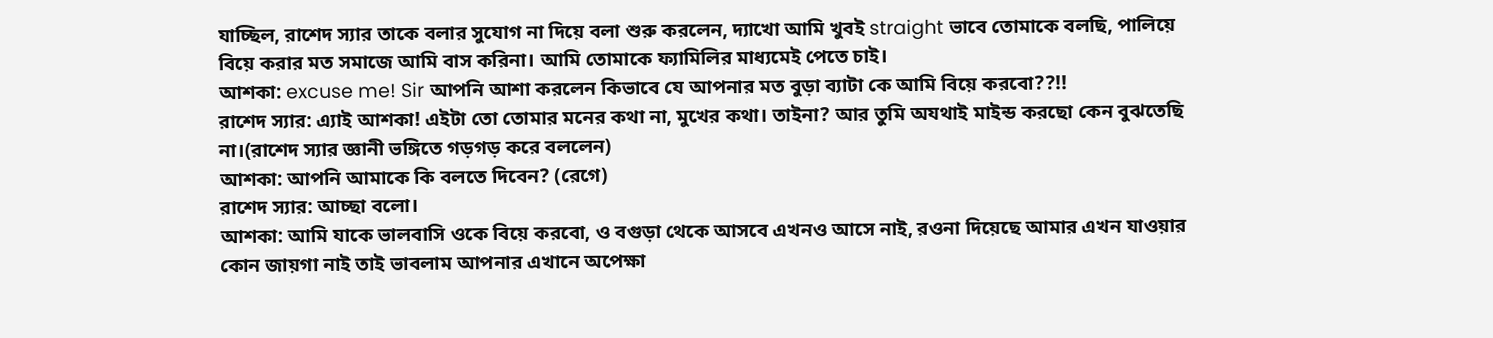যাচ্ছিল, রাশেদ স্যার তাকে বলার সুযোগ না দিয়ে বলা শুরু করলেন, দ্যাখো আমি খুবই straight ভাবে তোমাকে বলছি, পালিয়ে বিয়ে করার মত সমাজে আমি বাস করিনা। আমি তোমাকে ফ্যামিলির মাধ্যমেই পেতে চাই।
আশকা: excuse me! Sir আপনি আশা করলেন কিভাবে যে আপনার মত বুড়া ব্যাটা কে আমি বিয়ে করবো??!!
রাশেদ স্যার: এ্যাই আশকা! এইটা তো তোমার মনের কথা না, মুখের কথা। তাইনা? আর তুমি অযথাই মাইন্ড করছো কেন বুঝতেছি না।(রাশেদ স্যার জ্ঞানী ভঙ্গিতে গড়গড় করে বললেন)
আশকা: আপনি আমাকে কি বলতে দিবেন? (রেগে)
রাশেদ স্যার: আচ্ছা বলো।
আশকা: আমি যাকে ভালবাসি ওকে বিয়ে করবো, ও বগুড়া থেকে আসবে এখনও আসে নাই, রওনা দিয়েছে আমার এখন যাওয়ার কোন জায়গা নাই তাই ভাবলাম আপনার এখানে অপেক্ষা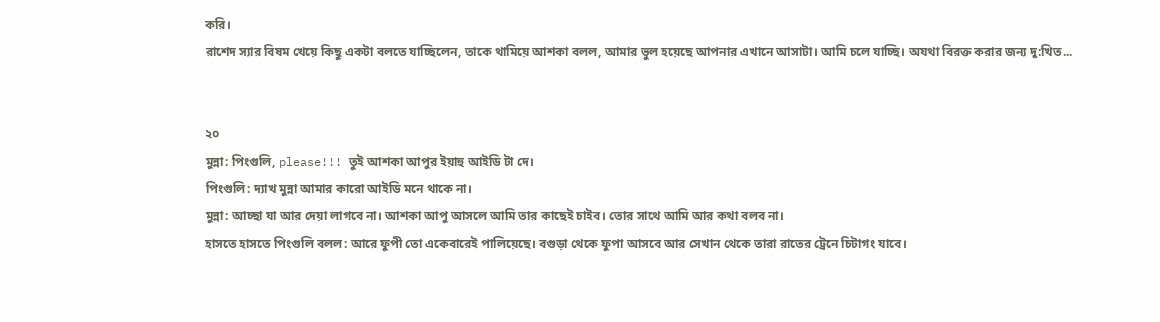করি।
রাশেদ স্যার বিষম খেয়ে কিছু একটা বলতে যাচ্ছিলেন, তাকে থামিয়ে আশকা বলল, আমার ভুল হয়েছে আপনার এখানে আসাটা। আমি চলে যাচ্ছি। অযথা বিরক্ত করার জন্য দু:খিত...


২০
মুন্না: পিংগুলি, please!!! তুই আশকা আপুর ইয়াহু আইডি টা দে।
পিংগুলি: দ্যাখ মুন্না আমার কারো আইডি মনে থাকে না।
মুন্না: আচ্ছা যা আর দেয়া লাগবে না। আশকা আপু আসলে আমি তার কাছেই চাইব। তোর সাথে আমি আর কথা বলব না।
হাসতে হাসতে পিংগুলি বলল: আরে ফুপী তো একেবারেই পালিয়েছে। বগুড়া থেকে ফুপা আসবে আর সেখান থেকে তারা রাতের ট্রেনে চিটাগং যাবে।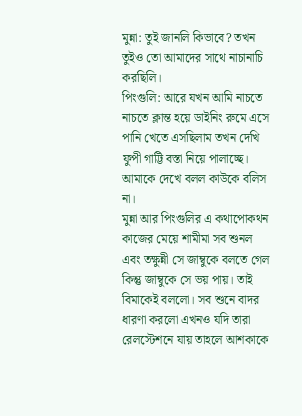মুন্না: তুই জানলি কিভাবে? তখন তুইও তো আমাদের সাথে নাচানাচি করছিলি।
পিংগুলি: আরে যখন আমি নাচতে নাচতে ক্লান্ত হয়ে ডাইনিং রুমে এসে পানি খেতে এসছিলাম তখন দেখি ফুপী গাট্টি বস্তা নিয়ে পালাচ্ছে। আমাকে দেখে বলল কাউকে বলিস না।
মুন্না আর পিংগুলির এ কথাপোকথন কাজের মেয়ে শামীমা সব শুনল এবং তক্ষুন্নী সে জাম্বুকে বলতে গেল কিন্তু জাম্বুকে সে ভয় পায়। তাই বিমাকেই বললো। সব শুনে বাদর ধারণা করলো এখনও যদি তারা রেলস্টেশনে যায় তাহলে আশকাকে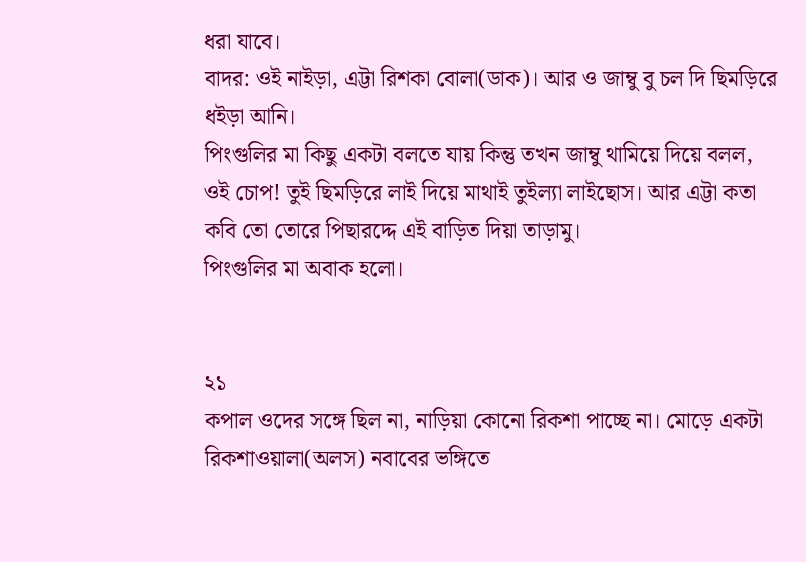ধরা যাবে।
বাদর: ওই নাইড়া, এট্টা রিশকা বোলা(ডাক)। আর ও জাম্বু বু চল দি ছিমড়িরে ধইড়া আনি।
পিংগুলির মা কিছু একটা বলতে যায় কিন্তু তখন জাম্বু থামিয়ে দিয়ে বলল, ওই চোপ! তুই ছিমড়িরে লাই দিয়ে মাথাই তুইল্যা লাইছোস। আর এট্টা কতা কবি তো তোরে পিছারদ্দে এই বাড়িত দিয়া তাড়ামু।
পিংগুলির মা অবাক হলো।


২১
কপাল ওদের সঙ্গে ছিল না, নাড়িয়া কোনো রিকশা পাচ্ছে না। মোড়ে একটা রিকশাওয়ালা(অলস) নবাবের ভঙ্গিতে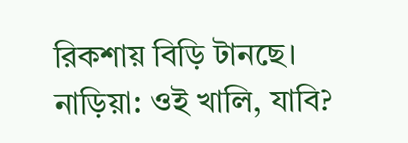রিকশায় বিড়ি টানছে।
নাড়িয়া: ওই খালি, যাবি?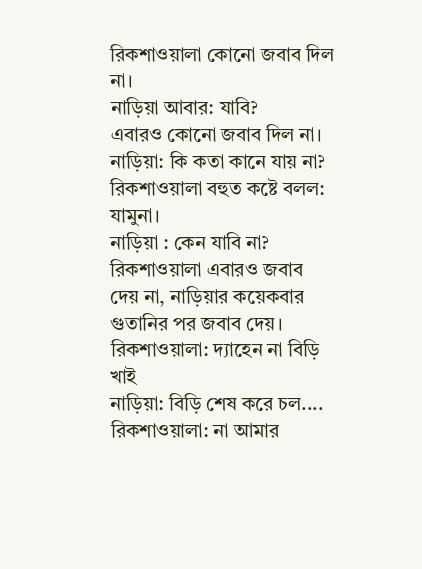রিকশাওয়ালা কোনো জবাব দিল না।
নাড়িয়া আবার: যাবি?
এবারও কোনো জবাব দিল না।
নাড়িয়া: কি কতা কানে যায় না?
রিকশাওয়ালা বহুত কষ্টে বলল: যামুনা।
নাড়িয়া : কেন যাবি না?
রিকশাওয়ালা এবারও জবাব দেয় না, নাড়িয়ার কয়েকবার গুতানির পর জবাব দেয়।
রিকশাওয়ালা: দ্যাহেন না বিড়ি খাই
নাড়িয়া: বিড়ি শেষ করে চল....
রিকশাওয়ালা: না আমার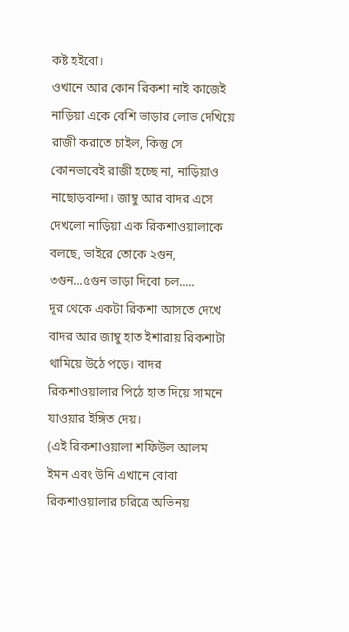কষ্ট হইবো।
ওখানে আর কোন রিকশা নাই কাজেই নাড়িয়া একে বেশি ভাড়ার লোভ দেখিয়ে রাজী করাতে চাইল, কিন্তু সে কোনভাবেই রাজী হচ্ছে না, নাড়িয়াও নাছোড়বান্দা। জাম্বু আর বাদর এসে দেখলো নাড়িয়া এক রিকশাওয়ালাকে বলছে, ভাইরে তোকে ২গুন, ৩গুন...৫গুন ভাড়া দিবো চল.....
দূর থেকে একটা রিকশা আসতে দেখে বাদর আর জাম্বু হাত ইশারায় রিকশাটা থামিয়ে উঠে পড়ে। বাদর রিকশাওয়ালার পিঠে হাত দিয়ে সামনে যাওয়ার ইঙ্গিত দেয়।
(এই রিকশাওয়ালা শফিউল আলম ইমন এবং উনি এখানে বোবা রিকশাওয়ালার চরিত্রে অভিনয়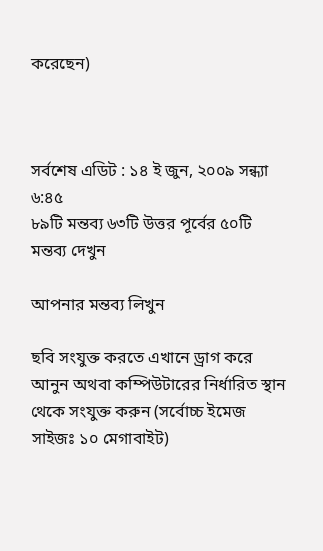করেছেন)



সর্বশেষ এডিট : ১৪ ই জুন, ২০০৯ সন্ধ্যা ৬:৪৫
৮৯টি মন্তব্য ৬৩টি উত্তর পূর্বের ৫০টি মন্তব্য দেখুন

আপনার মন্তব্য লিখুন

ছবি সংযুক্ত করতে এখানে ড্রাগ করে আনুন অথবা কম্পিউটারের নির্ধারিত স্থান থেকে সংযুক্ত করুন (সর্বোচ্চ ইমেজ সাইজঃ ১০ মেগাবাইট)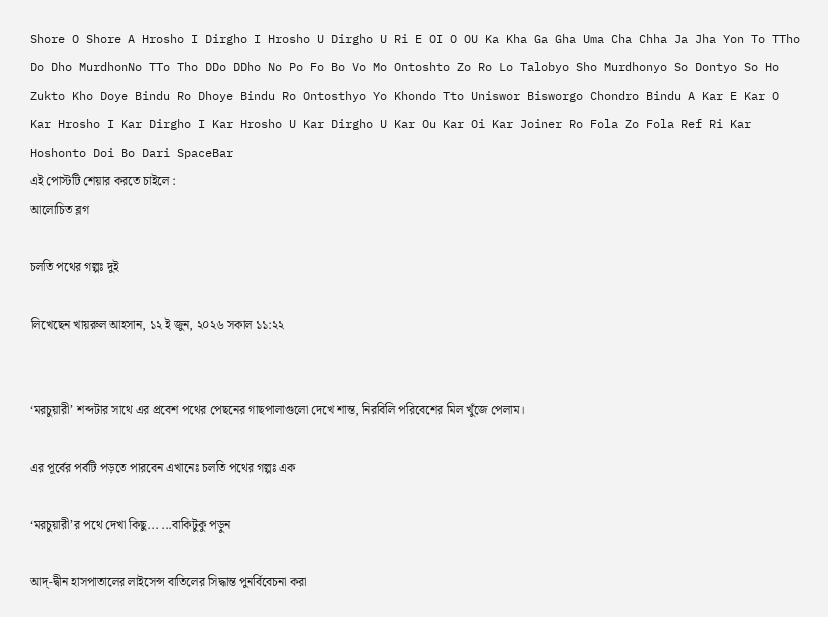Shore O Shore A Hrosho I Dirgho I Hrosho U Dirgho U Ri E OI O OU Ka Kha Ga Gha Uma Cha Chha Ja Jha Yon To TTho Do Dho MurdhonNo TTo Tho DDo DDho No Po Fo Bo Vo Mo Ontoshto Zo Ro Lo Talobyo Sho Murdhonyo So Dontyo So Ho Zukto Kho Doye Bindu Ro Dhoye Bindu Ro Ontosthyo Yo Khondo Tto Uniswor Bisworgo Chondro Bindu A Kar E Kar O Kar Hrosho I Kar Dirgho I Kar Hrosho U Kar Dirgho U Kar Ou Kar Oi Kar Joiner Ro Fola Zo Fola Ref Ri Kar Hoshonto Doi Bo Dari SpaceBar
এই পোস্টটি শেয়ার করতে চাইলে :
আলোচিত ব্লগ

চলতি পথের গল্পঃ দুই

লিখেছেন খায়রুল আহসান, ১২ ই জুন, ২০২৬ সকাল ১১:২২


‘মরচুয়ারী’ শব্দটার সাথে এর প্রবেশ পথের পেছনের গাছপালাগুলো দেখে শান্ত, নিরবিলি পরিবেশের মিল খুঁজে পেলাম।

এর পূর্বের পর্বটি পড়তে পারবেন এখানেঃ চলতি পথের গল্পঃ এক

‘মরচুয়ারী’র পথে দেখা কিছু... ...বাকিটুকু পড়ুন

আদ্-দ্বীন হাসপাতালের লাইসেন্স বাতিলের সিদ্ধান্ত পুনর্বিবেচনা করা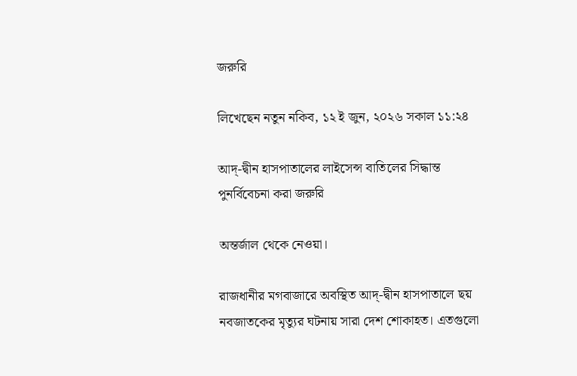জরুরি

লিখেছেন নতুন নকিব, ১২ ই জুন, ২০২৬ সকাল ১১:২৪

আদ্-দ্বীন হাসপাতালের লাইসেন্স বাতিলের সিদ্ধান্ত পুনর্বিবেচনা করা জরুরি

অন্তর্জাল থেকে নেওয়া।

রাজধানীর মগবাজারে অবস্থিত আদ্-দ্বীন হাসপাতালে ছয় নবজাতকের মৃত্যুর ঘটনায় সারা দেশ শোকাহত। এতগুলো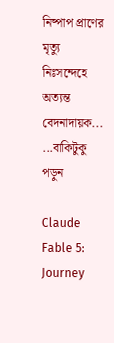নিষ্পাপ প্রাণের মৃত্যু নিঃসন্দেহে অত্যন্ত বেদনাদায়ক... ...বাকিটুকু পড়ুন

Claude Fable 5: Journey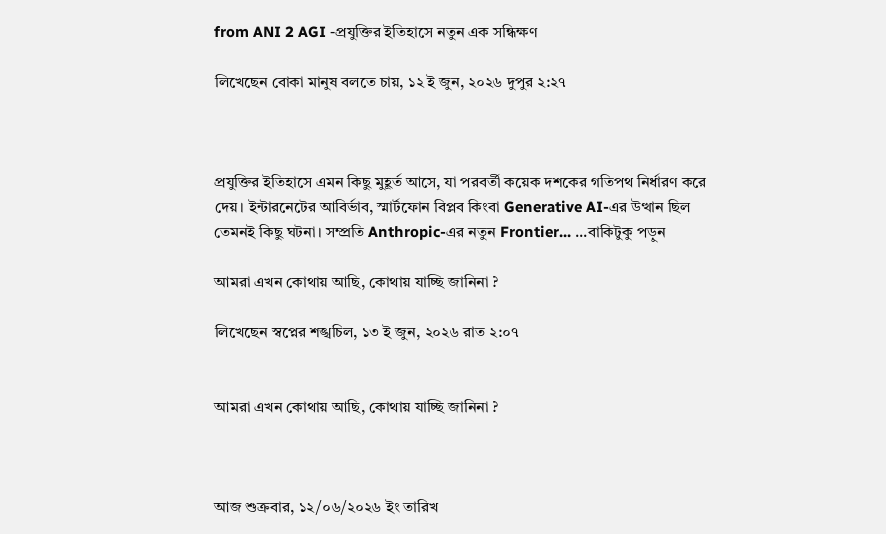from ANI 2 AGI -প্রযুক্তির ইতিহাসে নতুন এক সন্ধিক্ষণ

লিখেছেন বোকা মানুষ বলতে চায়, ১২ ই জুন, ২০২৬ দুপুর ২:২৭



প্রযুক্তির ইতিহাসে এমন কিছু মুহূর্ত আসে, যা পরবর্তী কয়েক দশকের গতিপথ নির্ধারণ করে দেয়। ইন্টারনেটের আবির্ভাব, স্মার্টফোন বিপ্লব কিংবা Generative AI-এর উত্থান ছিল তেমনই কিছু ঘটনা। সম্প্রতি Anthropic-এর নতুন Frontier... ...বাকিটুকু পড়ুন

আমরা এখন কোথায় আছি, কোথায় যাচ্ছি জানিনা ?

লিখেছেন স্বপ্নের শঙ্খচিল, ১৩ ই জুন, ২০২৬ রাত ২:০৭


আমরা এখন কোথায় আছি, কোথায় যাচ্ছি জানিনা ?



আজ শুক্রবার, ১২/০৬/২০২৬ ইং তারিখ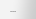...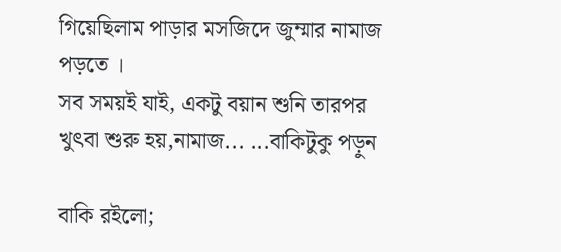গিয়েছিলাম পাড়ার মসজিদে জুম্মার নামাজ পড়তে ।
সব সময়ই যাই, একটু বয়ান শুনি তারপর খুৎবা শুরু হয়,নামাজ... ...বাকিটুকু পড়ুন

বাকি রইলো;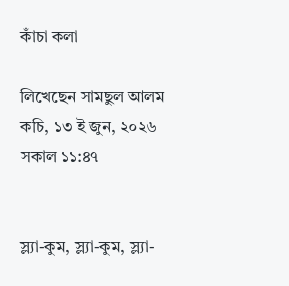কাঁচা কলা

লিখেছেন সামছুল আলম কচি, ১৩ ই জুন, ২০২৬ সকাল ১১:৪৭


স্ল্যা-কুম, স্ল্যা-কুম, স্ল্যা-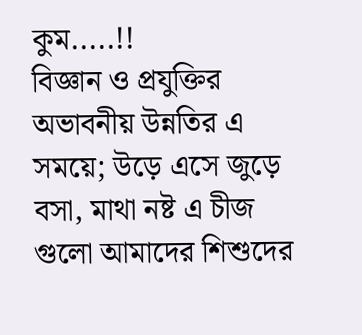কুম.....!!
বিজ্ঞান ও প্রযুক্তির অভাবনীয় উন্নতির এ সময়ে; উড়ে এসে জুড়ে বসা, মাথা নষ্ট এ চীজ গুলো আমাদের শিশুদের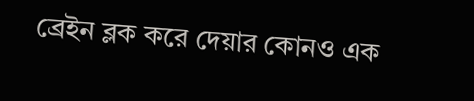ব্রেইন ব্লক করে দেয়ার কোনও এক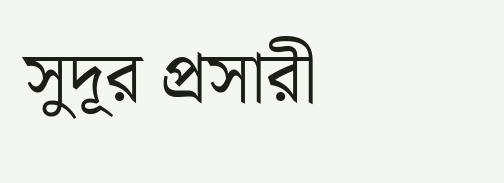সুদূর প্রসারী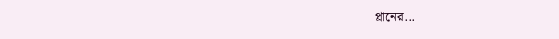প্লানের...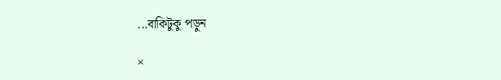...বাকিটুকু পড়ুন

×